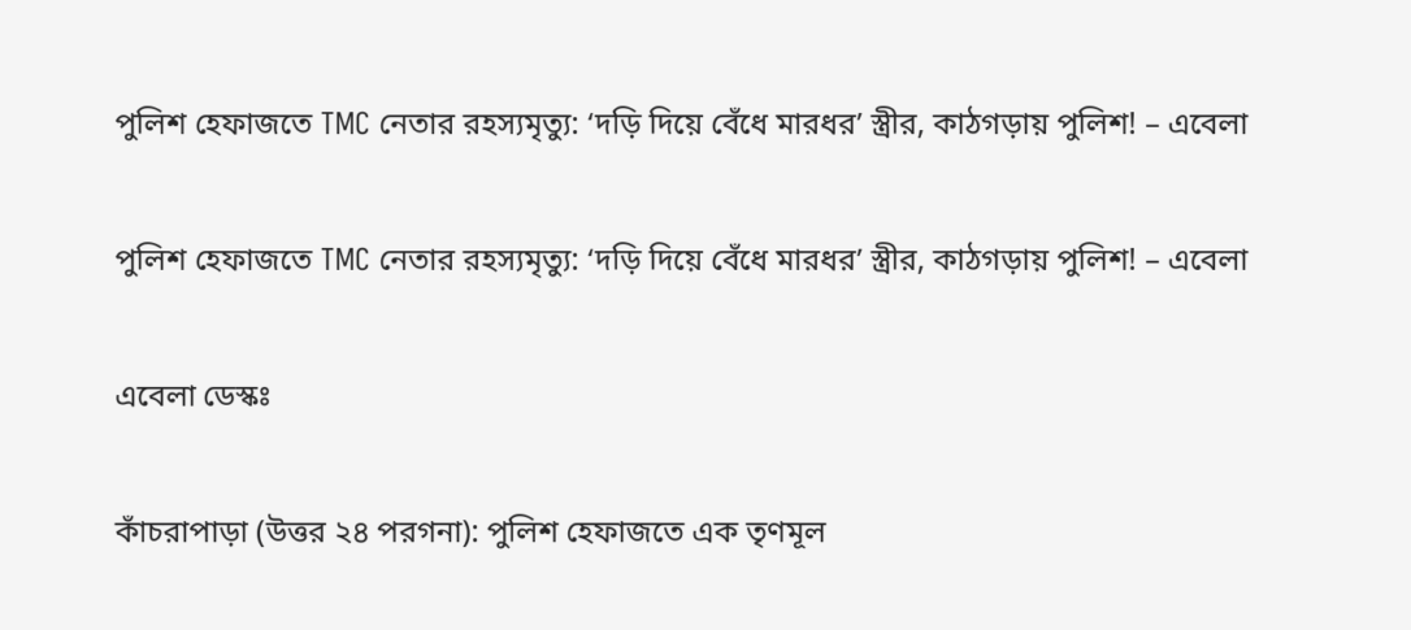পুলিশ হেফাজতে TMC নেতার রহস্যমৃত্যু: ‘দড়ি দিয়ে বেঁধে মারধর’ স্ত্রীর, কাঠগড়ায় পুলিশ! – এবেলা

পুলিশ হেফাজতে TMC নেতার রহস্যমৃত্যু: ‘দড়ি দিয়ে বেঁধে মারধর’ স্ত্রীর, কাঠগড়ায় পুলিশ! – এবেলা

এবেলা ডেস্কঃ

কাঁচরাপাড়া (উত্তর ২৪ পরগনা): পুলিশ হেফাজতে এক তৃণমূল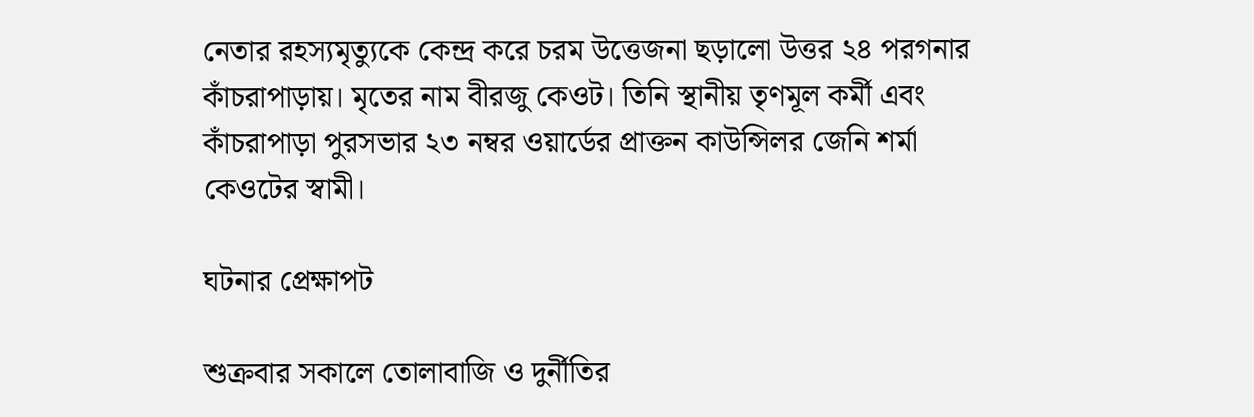নেতার রহস্যমৃত্যুকে কেন্দ্র করে চরম উত্তেজনা ছড়ালো উত্তর ২৪ পরগনার কাঁচরাপাড়ায়। মৃতের নাম বীরজু কেওট। তিনি স্থানীয় তৃণমূল কর্মী এবং কাঁচরাপাড়া পুরসভার ২৩ নম্বর ওয়ার্ডের প্রাক্তন কাউন্সিলর জেনি শর্মা কেওটের স্বামী।

ঘটনার প্রেক্ষাপট

শুক্রবার সকালে তোলাবাজি ও দুর্নীতির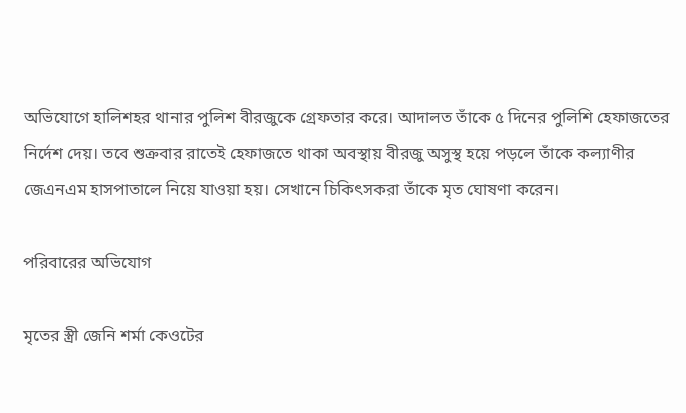অভিযোগে হালিশহর থানার পুলিশ বীরজুকে গ্রেফতার করে। আদালত তাঁকে ৫ দিনের পুলিশি হেফাজতের নির্দেশ দেয়। তবে শুক্রবার রাতেই হেফাজতে থাকা অবস্থায় বীরজু অসুস্থ হয়ে পড়লে তাঁকে কল্যাণীর জেএনএম হাসপাতালে নিয়ে যাওয়া হয়। সেখানে চিকিৎসকরা তাঁকে মৃত ঘোষণা করেন।

পরিবারের অভিযোগ

মৃতের স্ত্রী জেনি শর্মা কেওটের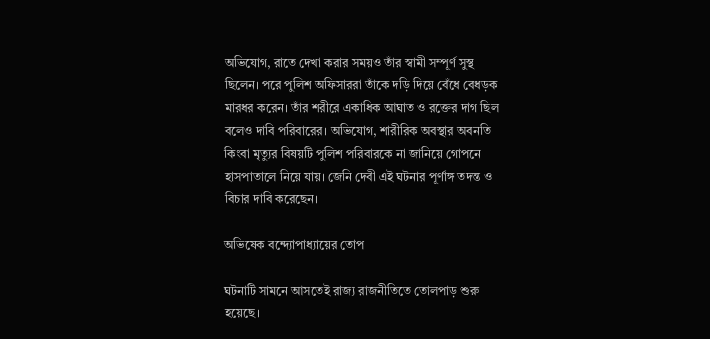অভিযোগ, রাতে দেখা করার সময়ও তাঁর স্বামী সম্পূর্ণ সুস্থ ছিলেন। পরে পুলিশ অফিসাররা তাঁকে দড়ি দিয়ে বেঁধে বেধড়ক মারধর করেন। তাঁর শরীরে একাধিক আঘাত ও রক্তের দাগ ছিল বলেও দাবি পরিবারের। অভিযোগ, শারীরিক অবস্থার অবনতি কিংবা মৃত্যুর বিষয়টি পুলিশ পরিবারকে না জানিয়ে গোপনে হাসপাতালে নিয়ে যায়। জেনি দেবী এই ঘটনার পূর্ণাঙ্গ তদন্ত ও বিচার দাবি করেছেন।

অভিষেক বন্দ্যোপাধ্যায়ের তোপ

ঘটনাটি সামনে আসতেই রাজ্য রাজনীতিতে তোলপাড় শুরু হয়েছে।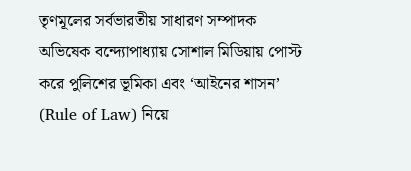তৃণমূলের সর্বভারতীয় সাধারণ সম্পাদক অভিষেক বন্দ্যোপাধ্যায় সোশাল মিডিয়ায় পোস্ট করে পুলিশের ভূমিকা এবং ‘আইনের শাসন’ (Rule of Law) নিয়ে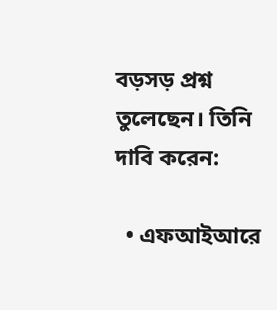বড়সড় প্রশ্ন তুলেছেন। তিনি দাবি করেন:

  • এফআইআরে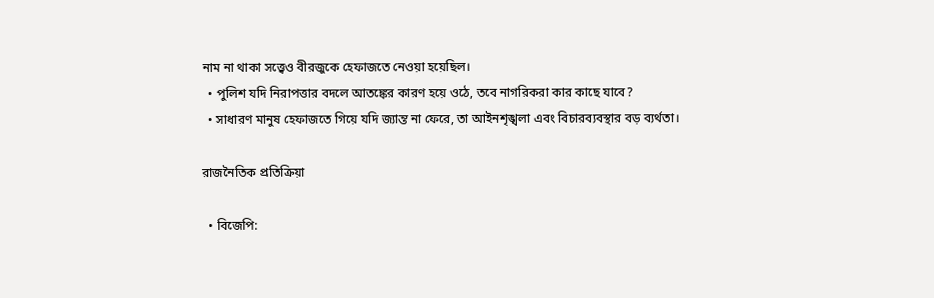নাম না থাকা সত্ত্বেও বীরজুকে হেফাজতে নেওয়া হয়েছিল।
  • পুলিশ যদি নিরাপত্তার বদলে আতঙ্কের কারণ হয়ে ওঠে, তবে নাগরিকরা কার কাছে যাবে?
  • সাধারণ মানুষ হেফাজতে গিয়ে যদি জ্যান্ত না ফেরে, তা আইনশৃঙ্খলা এবং বিচারব্যবস্থার বড় ব্যর্থতা।

রাজনৈতিক প্রতিক্রিয়া

  • বিজেপি: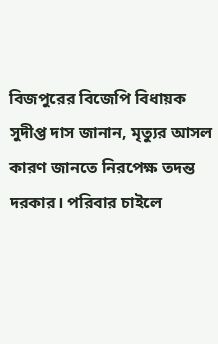বিজপুরের বিজেপি বিধায়ক সুদীপ্ত দাস জানান, মৃত্যুর আসল কারণ জানতে নিরপেক্ষ তদন্ত দরকার। পরিবার চাইলে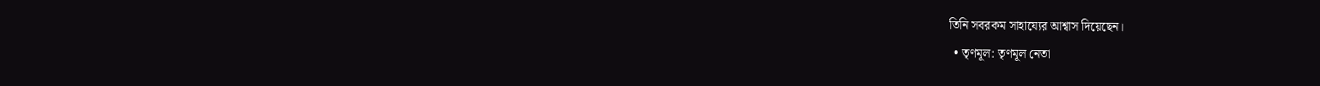তিনি সবরকম সাহায্যের আশ্বাস দিয়েছেন।
  • তৃণমূল: তৃণমূল নেতা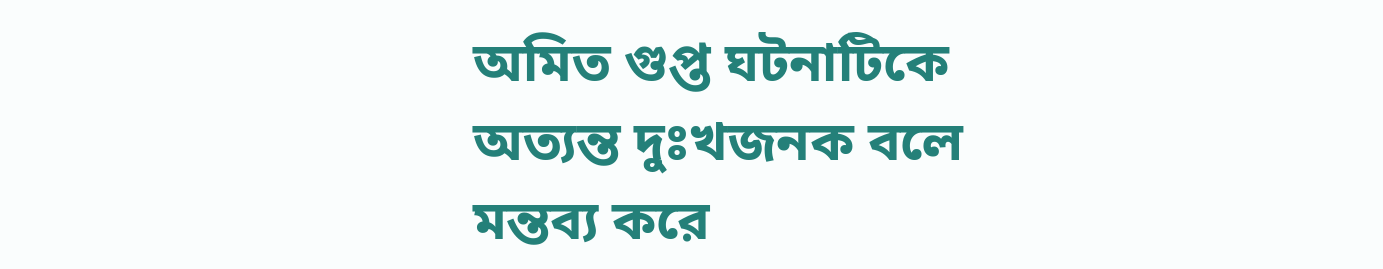অমিত গুপ্ত ঘটনাটিকে অত্যন্ত দুঃখজনক বলে মন্তব্য করে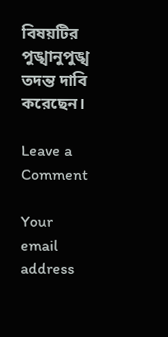বিষয়টির পুঙ্খানুপুঙ্খ তদন্ত দাবি করেছেন।

Leave a Comment

Your email address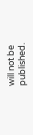will not be published.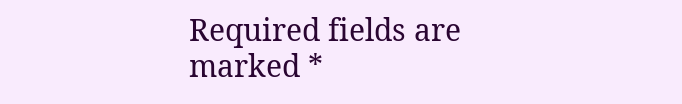Required fields are marked *